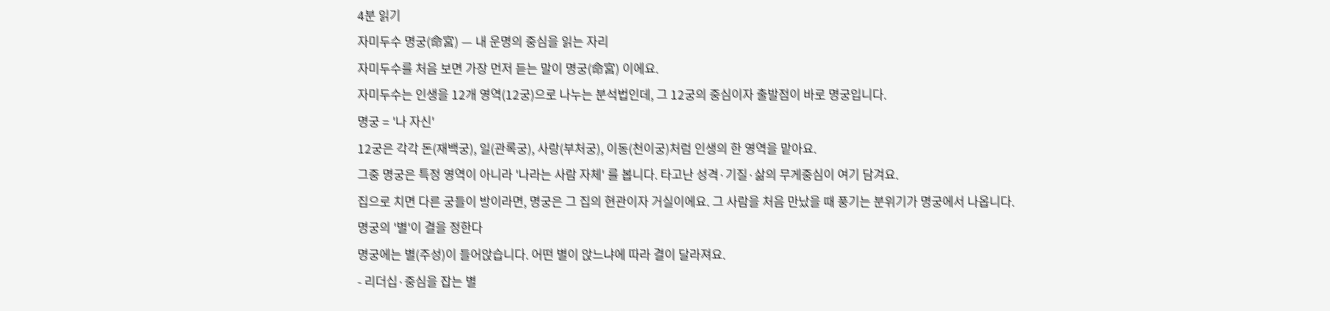4분 읽기
자미두수 명궁(命宮) — 내 운명의 중심을 읽는 자리
자미두수를 처음 보면 가장 먼저 듣는 말이 명궁(命宮) 이에요.
자미두수는 인생을 12개 영역(12궁)으로 나누는 분석법인데, 그 12궁의 중심이자 출발점이 바로 명궁입니다.
명궁 = '나 자신'
12궁은 각각 돈(재백궁), 일(관록궁), 사랑(부처궁), 이동(천이궁)처럼 인생의 한 영역을 맡아요.
그중 명궁은 특정 영역이 아니라 '나라는 사람 자체' 를 봅니다. 타고난 성격·기질·삶의 무게중심이 여기 담겨요.
집으로 치면 다른 궁들이 방이라면, 명궁은 그 집의 현관이자 거실이에요. 그 사람을 처음 만났을 때 풍기는 분위기가 명궁에서 나옵니다.
명궁의 '별'이 결을 정한다
명궁에는 별(주성)이 들어앉습니다. 어떤 별이 앉느냐에 따라 결이 달라져요.
- 리더십·중심을 잡는 별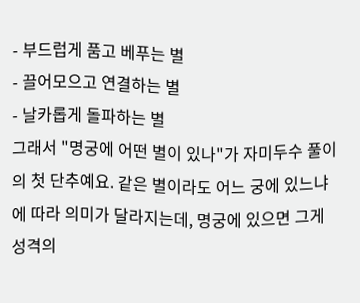- 부드럽게 품고 베푸는 별
- 끌어모으고 연결하는 별
- 날카롭게 돌파하는 별
그래서 "명궁에 어떤 별이 있나"가 자미두수 풀이의 첫 단추예요. 같은 별이라도 어느 궁에 있느냐에 따라 의미가 달라지는데, 명궁에 있으면 그게 성격의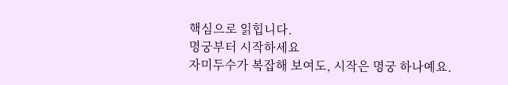핵심으로 읽힙니다.
명궁부터 시작하세요
자미두수가 복잡해 보여도, 시작은 명궁 하나예요.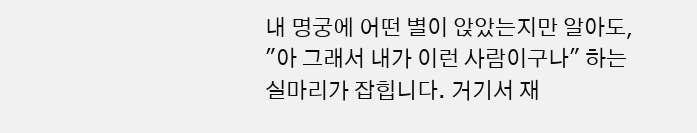내 명궁에 어떤 별이 앉았는지만 알아도, "아 그래서 내가 이런 사람이구나" 하는 실마리가 잡힙니다. 거기서 재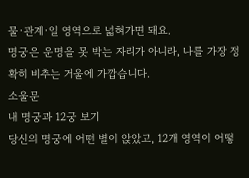물·관계·일 영역으로 넓혀가면 돼요.
명궁은 운명을 못 박는 자리가 아니라, 나를 가장 정확히 비추는 거울에 가깝습니다.
소울문
내 명궁과 12궁 보기
당신의 명궁에 어떤 별이 앉았고, 12개 영역이 어떻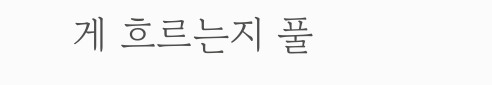게 흐르는지 풀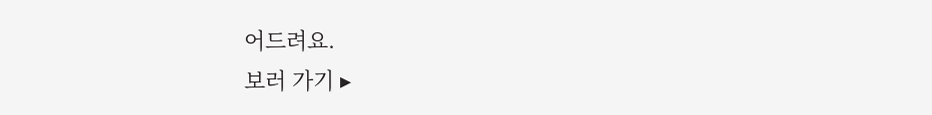어드려요.
보러 가기 ▸